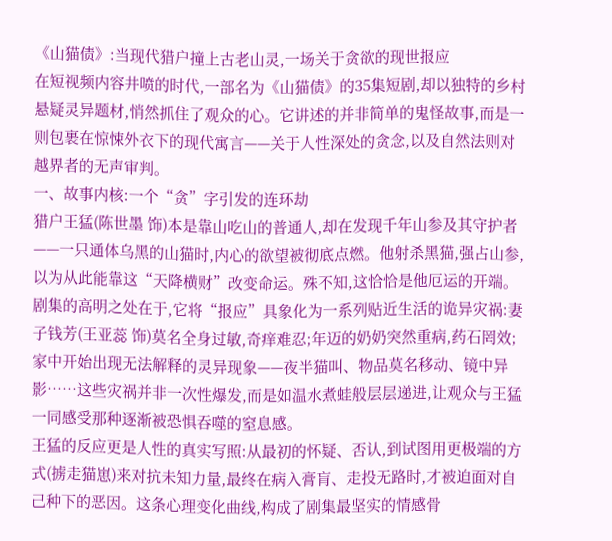《山猫债》:当现代猎户撞上古老山灵,一场关于贪欲的现世报应
在短视频内容井喷的时代,一部名为《山猫债》的35集短剧,却以独特的乡村悬疑灵异题材,悄然抓住了观众的心。它讲述的并非简单的鬼怪故事,而是一则包裹在惊悚外衣下的现代寓言——关于人性深处的贪念,以及自然法则对越界者的无声审判。
一、故事内核:一个“贪”字引发的连环劫
猎户王猛(陈世墨 饰)本是靠山吃山的普通人,却在发现千年山参及其守护者——一只通体乌黑的山猫时,内心的欲望被彻底点燃。他射杀黑猫,强占山参,以为从此能靠这“天降横财”改变命运。殊不知,这恰恰是他厄运的开端。
剧集的高明之处在于,它将“报应”具象化为一系列贴近生活的诡异灾祸:妻子钱芳(王亚蕊 饰)莫名全身过敏,奇痒难忍;年迈的奶奶突然重病,药石罔效;家中开始出现无法解释的灵异现象——夜半猫叫、物品莫名移动、镜中异影……这些灾祸并非一次性爆发,而是如温水煮蛙般层层递进,让观众与王猛一同感受那种逐渐被恐惧吞噬的窒息感。
王猛的反应更是人性的真实写照:从最初的怀疑、否认,到试图用更极端的方式(掳走猫崽)来对抗未知力量,最终在病入膏肓、走投无路时,才被迫面对自己种下的恶因。这条心理变化曲线,构成了剧集最坚实的情感骨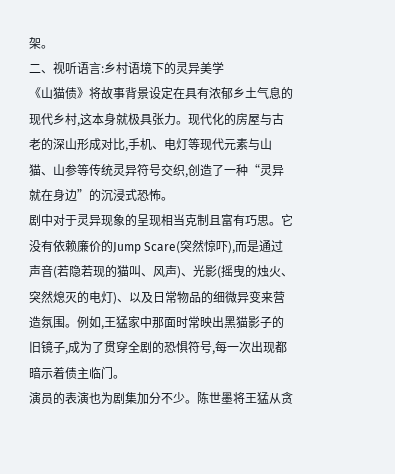架。
二、视听语言:乡村语境下的灵异美学
《山猫债》将故事背景设定在具有浓郁乡土气息的现代乡村,这本身就极具张力。现代化的房屋与古老的深山形成对比,手机、电灯等现代元素与山猫、山参等传统灵异符号交织,创造了一种“灵异就在身边”的沉浸式恐怖。
剧中对于灵异现象的呈现相当克制且富有巧思。它没有依赖廉价的Jump Scare(突然惊吓),而是通过声音(若隐若现的猫叫、风声)、光影(摇曳的烛火、突然熄灭的电灯)、以及日常物品的细微异变来营造氛围。例如,王猛家中那面时常映出黑猫影子的旧镜子,成为了贯穿全剧的恐惧符号,每一次出现都暗示着债主临门。
演员的表演也为剧集加分不少。陈世墨将王猛从贪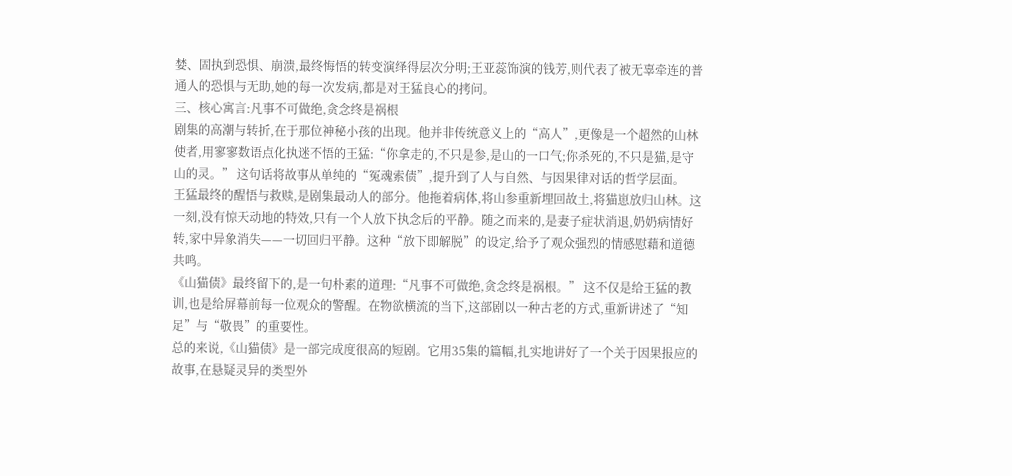婪、固执到恐惧、崩溃,最终悔悟的转变演绎得层次分明;王亚蕊饰演的钱芳,则代表了被无辜牵连的普通人的恐惧与无助,她的每一次发病,都是对王猛良心的拷问。
三、核心寓言:凡事不可做绝,贪念终是祸根
剧集的高潮与转折,在于那位神秘小孩的出现。他并非传统意义上的“高人”,更像是一个超然的山林使者,用寥寥数语点化执迷不悟的王猛:“你拿走的,不只是参,是山的一口气;你杀死的,不只是猫,是守山的灵。” 这句话将故事从单纯的“冤魂索债”,提升到了人与自然、与因果律对话的哲学层面。
王猛最终的醒悟与救赎,是剧集最动人的部分。他拖着病体,将山参重新埋回故土,将猫崽放归山林。这一刻,没有惊天动地的特效,只有一个人放下执念后的平静。随之而来的,是妻子症状消退,奶奶病情好转,家中异象消失——一切回归平静。这种“放下即解脱”的设定,给予了观众强烈的情感慰藉和道德共鸣。
《山猫债》最终留下的,是一句朴素的道理:“凡事不可做绝,贪念终是祸根。” 这不仅是给王猛的教训,也是给屏幕前每一位观众的警醒。在物欲横流的当下,这部剧以一种古老的方式,重新讲述了“知足”与“敬畏”的重要性。
总的来说,《山猫债》是一部完成度很高的短剧。它用35集的篇幅,扎实地讲好了一个关于因果报应的故事,在悬疑灵异的类型外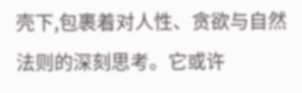壳下,包裹着对人性、贪欲与自然法则的深刻思考。它或许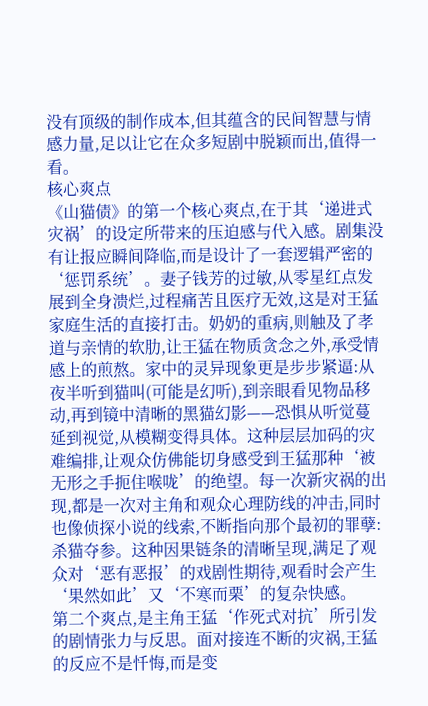没有顶级的制作成本,但其蕴含的民间智慧与情感力量,足以让它在众多短剧中脱颖而出,值得一看。
核心爽点
《山猫债》的第一个核心爽点,在于其‘递进式灾祸’的设定所带来的压迫感与代入感。剧集没有让报应瞬间降临,而是设计了一套逻辑严密的‘惩罚系统’。妻子钱芳的过敏,从零星红点发展到全身溃烂,过程痛苦且医疗无效,这是对王猛家庭生活的直接打击。奶奶的重病,则触及了孝道与亲情的软肋,让王猛在物质贪念之外,承受情感上的煎熬。家中的灵异现象更是步步紧逼:从夜半听到猫叫(可能是幻听),到亲眼看见物品移动,再到镜中清晰的黑猫幻影——恐惧从听觉蔓延到视觉,从模糊变得具体。这种层层加码的灾难编排,让观众仿佛能切身感受到王猛那种‘被无形之手扼住喉咙’的绝望。每一次新灾祸的出现,都是一次对主角和观众心理防线的冲击,同时也像侦探小说的线索,不断指向那个最初的罪孽:杀猫夺参。这种因果链条的清晰呈现,满足了观众对‘恶有恶报’的戏剧性期待,观看时会产生‘果然如此’又‘不寒而栗’的复杂快感。
第二个爽点,是主角王猛‘作死式对抗’所引发的剧情张力与反思。面对接连不断的灾祸,王猛的反应不是忏悔,而是变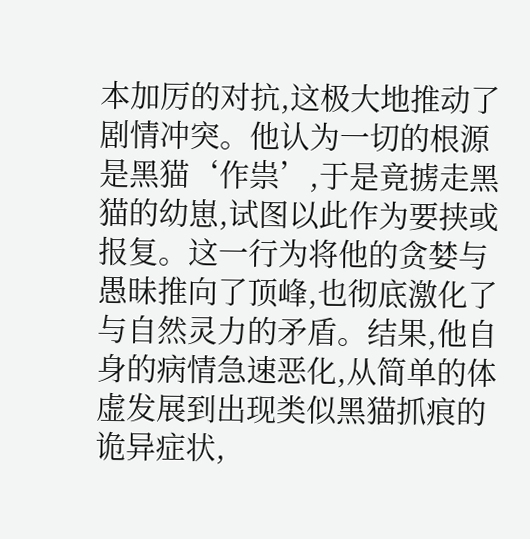本加厉的对抗,这极大地推动了剧情冲突。他认为一切的根源是黑猫‘作祟’,于是竟掳走黑猫的幼崽,试图以此作为要挟或报复。这一行为将他的贪婪与愚昧推向了顶峰,也彻底激化了与自然灵力的矛盾。结果,他自身的病情急速恶化,从简单的体虚发展到出现类似黑猫抓痕的诡异症状,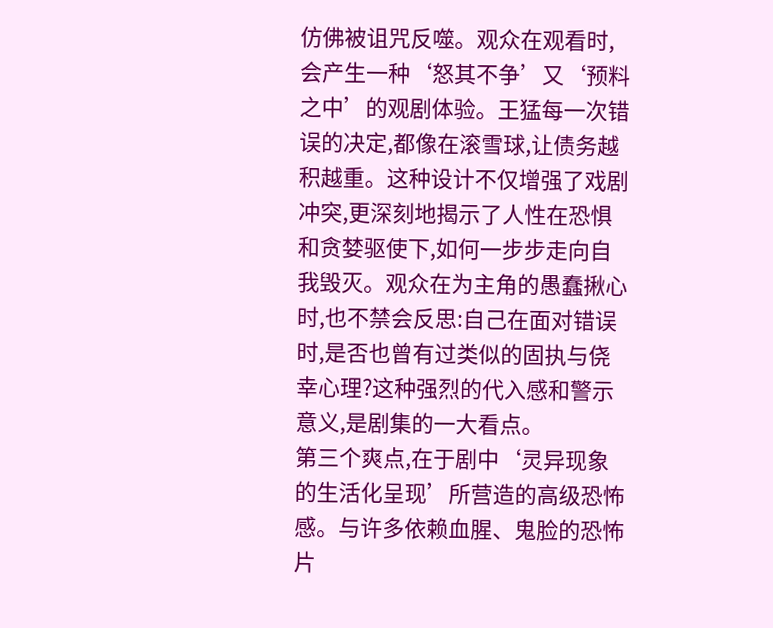仿佛被诅咒反噬。观众在观看时,会产生一种‘怒其不争’又‘预料之中’的观剧体验。王猛每一次错误的决定,都像在滚雪球,让债务越积越重。这种设计不仅增强了戏剧冲突,更深刻地揭示了人性在恐惧和贪婪驱使下,如何一步步走向自我毁灭。观众在为主角的愚蠢揪心时,也不禁会反思:自己在面对错误时,是否也曾有过类似的固执与侥幸心理?这种强烈的代入感和警示意义,是剧集的一大看点。
第三个爽点,在于剧中‘灵异现象的生活化呈现’所营造的高级恐怖感。与许多依赖血腥、鬼脸的恐怖片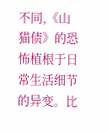不同,《山猫债》的恐怖植根于日常生活细节的异变。比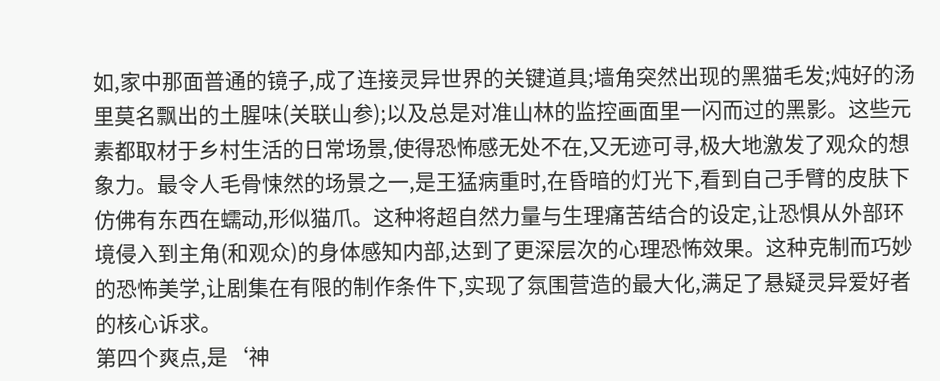如,家中那面普通的镜子,成了连接灵异世界的关键道具;墙角突然出现的黑猫毛发;炖好的汤里莫名飘出的土腥味(关联山参);以及总是对准山林的监控画面里一闪而过的黑影。这些元素都取材于乡村生活的日常场景,使得恐怖感无处不在,又无迹可寻,极大地激发了观众的想象力。最令人毛骨悚然的场景之一,是王猛病重时,在昏暗的灯光下,看到自己手臂的皮肤下仿佛有东西在蠕动,形似猫爪。这种将超自然力量与生理痛苦结合的设定,让恐惧从外部环境侵入到主角(和观众)的身体感知内部,达到了更深层次的心理恐怖效果。这种克制而巧妙的恐怖美学,让剧集在有限的制作条件下,实现了氛围营造的最大化,满足了悬疑灵异爱好者的核心诉求。
第四个爽点,是‘神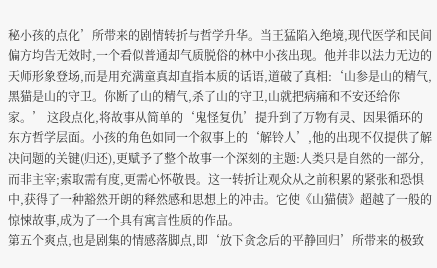秘小孩的点化’所带来的剧情转折与哲学升华。当王猛陷入绝境,现代医学和民间偏方均告无效时,一个看似普通却气质脱俗的林中小孩出现。他并非以法力无边的天师形象登场,而是用充满童真却直指本质的话语,道破了真相:‘山参是山的精气,黑猫是山的守卫。你断了山的精气,杀了山的守卫,山就把病痛和不安还给你家。’ 这段点化,将故事从简单的‘鬼怪复仇’提升到了万物有灵、因果循环的东方哲学层面。小孩的角色如同一个叙事上的‘解铃人’,他的出现不仅提供了解决问题的关键(归还),更赋予了整个故事一个深刻的主题:人类只是自然的一部分,而非主宰;索取需有度,更需心怀敬畏。这一转折让观众从之前积累的紧张和恐惧中,获得了一种豁然开朗的释然感和思想上的冲击。它使《山猫债》超越了一般的惊悚故事,成为了一个具有寓言性质的作品。
第五个爽点,也是剧集的情感落脚点,即‘放下贪念后的平静回归’所带来的极致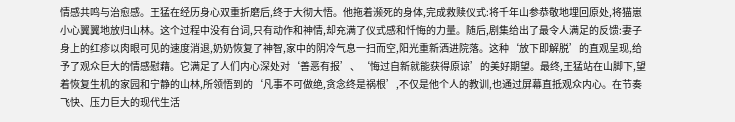情感共鸣与治愈感。王猛在经历身心双重折磨后,终于大彻大悟。他拖着濒死的身体,完成救赎仪式:将千年山参恭敬地埋回原处,将猫崽小心翼翼地放归山林。这个过程中没有台词,只有动作和神情,却充满了仪式感和忏悔的力量。随后,剧集给出了最令人满足的反馈:妻子身上的红疹以肉眼可见的速度消退,奶奶恢复了神智,家中的阴冷气息一扫而空,阳光重新洒进院落。这种‘放下即解脱’的直观呈现,给予了观众巨大的情感慰藉。它满足了人们内心深处对‘善恶有报’、‘悔过自新就能获得原谅’的美好期望。最终,王猛站在山脚下,望着恢复生机的家园和宁静的山林,所领悟到的‘凡事不可做绝,贪念终是祸根’,不仅是他个人的教训,也通过屏幕直抵观众内心。在节奏飞快、压力巨大的现代生活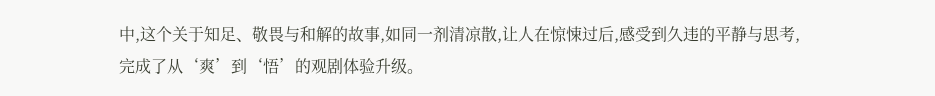中,这个关于知足、敬畏与和解的故事,如同一剂清凉散,让人在惊悚过后,感受到久违的平静与思考,完成了从‘爽’到‘悟’的观剧体验升级。